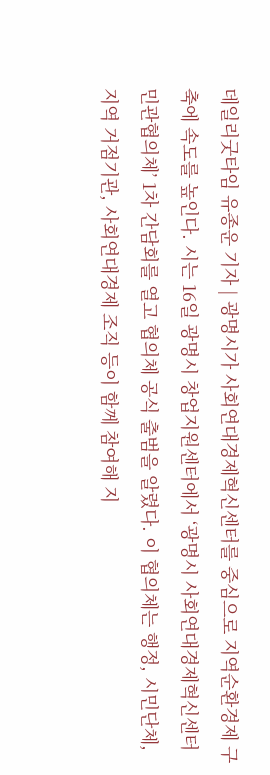데일리굿타임 유종운 기자 | 광명시가 사회연대경제혁신센터를 중심으로 지역순환경제 구축에 속도를 높인다. 시는 16일 광명시 창업지원센터에서 ‘광명시 사회연대경제혁신센터 민관협의체’ 1차 간담회를 열고 협의체 공식 출범을 알렸다. 이 협의체는 행정, 시민단체, 지역 거점기관, 사회연대경제 조직 등이 함께 참여해 지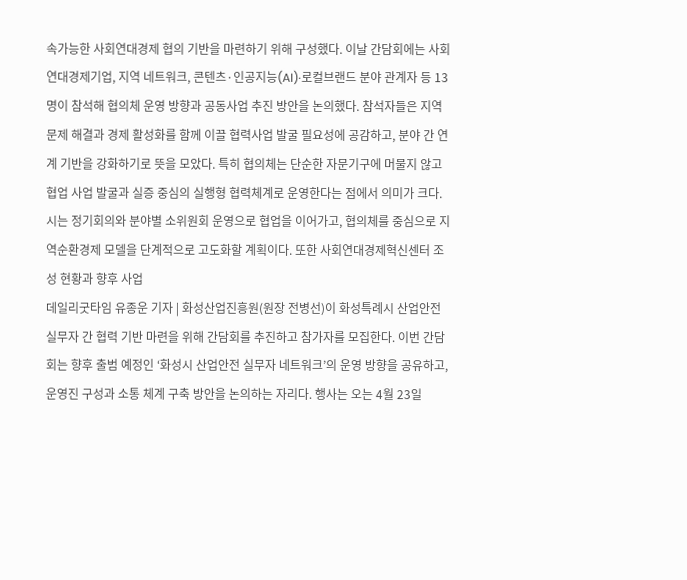속가능한 사회연대경제 협의 기반을 마련하기 위해 구성했다. 이날 간담회에는 사회연대경제기업, 지역 네트워크, 콘텐츠·인공지능(AI)·로컬브랜드 분야 관계자 등 13명이 참석해 협의체 운영 방향과 공동사업 추진 방안을 논의했다. 참석자들은 지역 문제 해결과 경제 활성화를 함께 이끌 협력사업 발굴 필요성에 공감하고, 분야 간 연계 기반을 강화하기로 뜻을 모았다. 특히 협의체는 단순한 자문기구에 머물지 않고 협업 사업 발굴과 실증 중심의 실행형 협력체계로 운영한다는 점에서 의미가 크다. 시는 정기회의와 분야별 소위원회 운영으로 협업을 이어가고, 협의체를 중심으로 지역순환경제 모델을 단계적으로 고도화할 계획이다. 또한 사회연대경제혁신센터 조성 현황과 향후 사업
데일리굿타임 유종운 기자 | 화성산업진흥원(원장 전병선)이 화성특례시 산업안전 실무자 간 협력 기반 마련을 위해 간담회를 추진하고 참가자를 모집한다. 이번 간담회는 향후 출범 예정인 ‘화성시 산업안전 실무자 네트워크’의 운영 방향을 공유하고, 운영진 구성과 소통 체계 구축 방안을 논의하는 자리다. 행사는 오는 4월 23일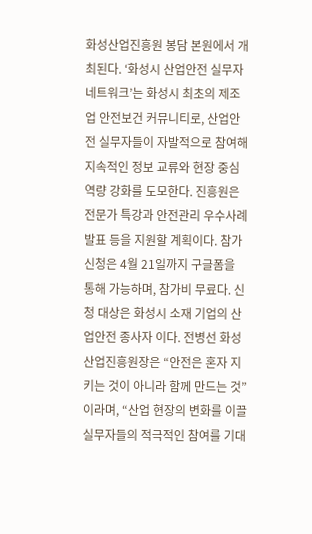화성산업진흥원 봉담 본원에서 개최된다. ‘화성시 산업안전 실무자 네트워크’는 화성시 최초의 제조업 안전보건 커뮤니티로, 산업안전 실무자들이 자발적으로 참여해 지속적인 정보 교류와 현장 중심 역량 강화를 도모한다. 진흥원은 전문가 특강과 안전관리 우수사례 발표 등을 지원할 계획이다. 참가 신청은 4월 21일까지 구글폼을 통해 가능하며, 참가비 무료다. 신청 대상은 화성시 소재 기업의 산업안전 종사자 이다. 전병선 화성산업진흥원장은 “안전은 혼자 지키는 것이 아니라 함께 만드는 것”이라며, “산업 현장의 변화를 이끌 실무자들의 적극적인 참여를 기대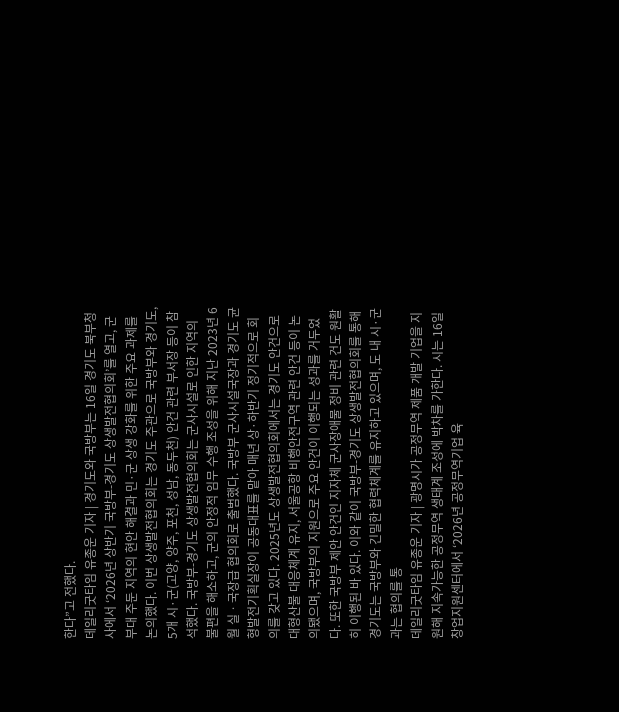한다”고 전했다.
데일리굿타임 유종운 기자 | 경기도와 국방부는 16일 경기도 북부청사에서 ‘2026년 상반기 국방부-경기도 상생발전협의회’를 열고, 군부대 주둔 지역의 현안 해결과 민·군 상생 강화를 위한 주요 과제를 논의했다. 이번 상생발전협의회는 경기도 주관으로 국방부와 경기도, 5개 시·군(고양, 양주, 포천, 성남, 동두천) 안건 관련 부서장 등이 참석했다. 국방부-경기도 상생발전협의회는 군사시설로 인한 지역의 불편을 해소하고, 군의 안정적 임무 수행 조성을 위해 지난 2023년 6월 실ㆍ국장급 협의회로 출범했다. 국방부 군사시설국장과 경기도 균형발전기획실장이 공동대표를 맡아 매년 상·하반기 정기적으로 회의를 갖고 있다. 2025년도 상생발전협의회에서는 경기도 안건으로 대형산불 대응체계 유지, 서울공항 비행안전구역 관련 안건 등이 논의됐으며, 국방부의 지원으로 주요 안건이 이행되는 성과를 거두었다. 또한 국방부 제안 안건인 지자체 군사장애물 정비 관련 건도 원활히 이행된 바 있다. 이와 같이 국방부-경기도 상생발전협의회를 통해 경기도는 국방부와 긴밀한 협력체계를 유지하고 있으며, 도 내 시·군과는 협의를 통
데일리굿타임 유종운 기자 | 광명시가 공정무역 제품 개발 기업을 지원해 지속가능한 공정무역 생태계 조성에 박차를 가한다. 시는 16일 창업지원센터에서 ‘2026년 공정무역기업 육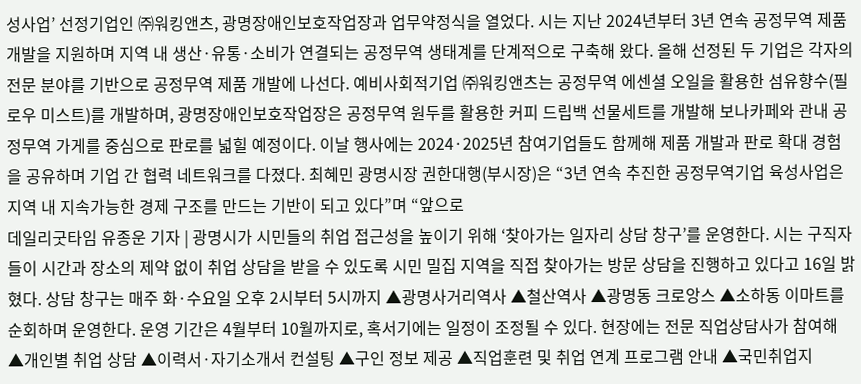성사업’ 선정기업인 ㈜워킹앤츠, 광명장애인보호작업장과 업무약정식을 열었다. 시는 지난 2024년부터 3년 연속 공정무역 제품 개발을 지원하며 지역 내 생산·유통·소비가 연결되는 공정무역 생태계를 단계적으로 구축해 왔다. 올해 선정된 두 기업은 각자의 전문 분야를 기반으로 공정무역 제품 개발에 나선다. 예비사회적기업 ㈜워킹앤츠는 공정무역 에센셜 오일을 활용한 섬유향수(필로우 미스트)를 개발하며, 광명장애인보호작업장은 공정무역 원두를 활용한 커피 드립백 선물세트를 개발해 보나카페와 관내 공정무역 가게를 중심으로 판로를 넓힐 예정이다. 이날 행사에는 2024·2025년 참여기업들도 함께해 제품 개발과 판로 확대 경험을 공유하며 기업 간 협력 네트워크를 다졌다. 최혜민 광명시장 권한대행(부시장)은 “3년 연속 추진한 공정무역기업 육성사업은 지역 내 지속가능한 경제 구조를 만드는 기반이 되고 있다”며 “앞으로
데일리굿타임 유종운 기자 | 광명시가 시민들의 취업 접근성을 높이기 위해 ‘찾아가는 일자리 상담 창구’를 운영한다. 시는 구직자들이 시간과 장소의 제약 없이 취업 상담을 받을 수 있도록 시민 밀집 지역을 직접 찾아가는 방문 상담을 진행하고 있다고 16일 밝혔다. 상담 창구는 매주 화·수요일 오후 2시부터 5시까지 ▲광명사거리역사 ▲철산역사 ▲광명동 크로앙스 ▲소하동 이마트를 순회하며 운영한다. 운영 기간은 4월부터 10월까지로, 혹서기에는 일정이 조정될 수 있다. 현장에는 전문 직업상담사가 참여해 ▲개인별 취업 상담 ▲이력서·자기소개서 컨설팅 ▲구인 정보 제공 ▲직업훈련 및 취업 연계 프로그램 안내 ▲국민취업지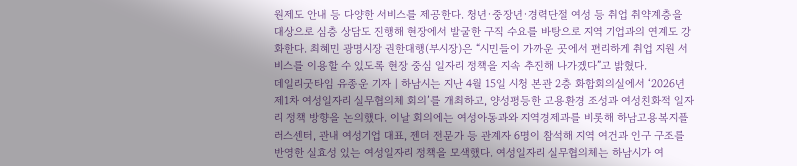원제도 안내 등 다양한 서비스를 제공한다. 청년·중장년·경력단절 여성 등 취업 취약계층을 대상으로 심층 상담도 진행해 현장에서 발굴한 구직 수요를 바탕으로 지역 기업과의 연계도 강화한다. 최혜민 광명시장 권한대행(부시장)은 “시민들이 가까운 곳에서 편리하게 취업 지원 서비스를 이용할 수 있도록 현장 중심 일자리 정책을 지속 추진해 나가겠다”고 밝혔다.
데일리굿타임 유종운 기자 | 하남시는 지난 4월 15일 시청 본관 2층 화합회의실에서 ‘2026년 제1차 여성일자리 실무협의체 회의’를 개최하고, 양성평등한 고용환경 조성과 여성친화적 일자리 정책 방향을 논의했다. 이날 회의에는 여성아동과와 지역경제과를 비롯해 하남고용복지플러스센터, 관내 여성기업 대표, 젠더 전문가 등 관계자 6명이 참석해 지역 여건과 인구 구조를 반영한 실효성 있는 여성일자리 정책을 모색했다. 여성일자리 실무협의체는 하남시가 여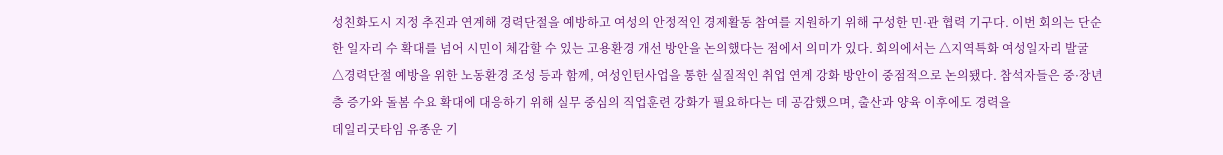성친화도시 지정 추진과 연계해 경력단절을 예방하고 여성의 안정적인 경제활동 참여를 지원하기 위해 구성한 민·관 협력 기구다. 이번 회의는 단순한 일자리 수 확대를 넘어 시민이 체감할 수 있는 고용환경 개선 방안을 논의했다는 점에서 의미가 있다. 회의에서는 △지역특화 여성일자리 발굴 △경력단절 예방을 위한 노동환경 조성 등과 함께, 여성인턴사업을 통한 실질적인 취업 연계 강화 방안이 중점적으로 논의됐다. 참석자들은 중·장년층 증가와 돌봄 수요 확대에 대응하기 위해 실무 중심의 직업훈련 강화가 필요하다는 데 공감했으며, 출산과 양육 이후에도 경력을
데일리굿타임 유종운 기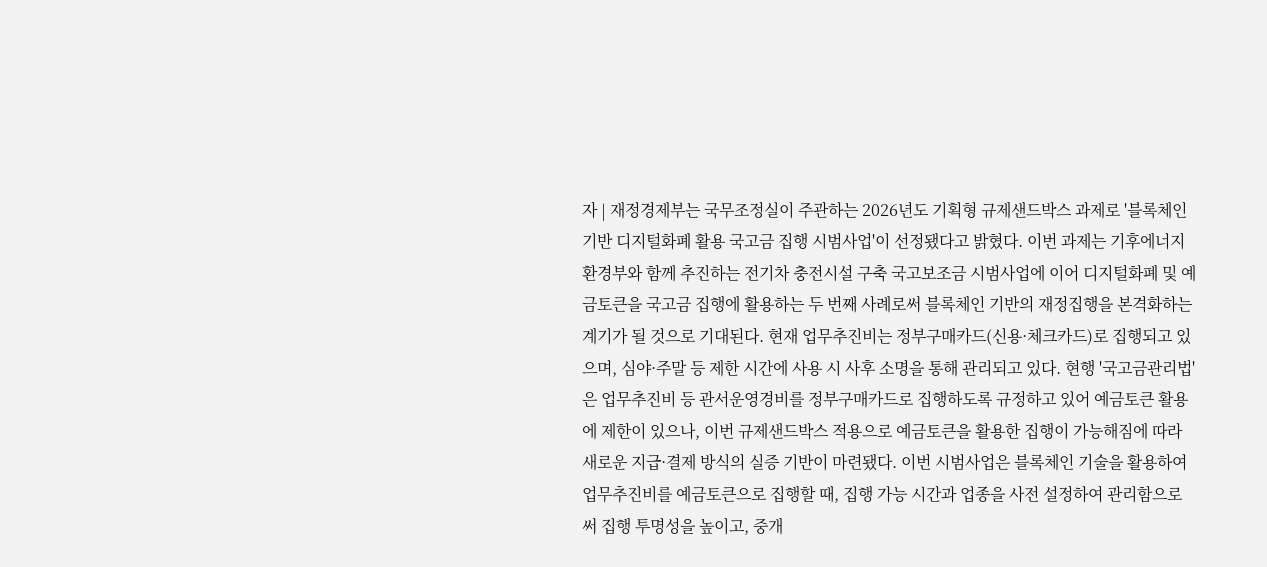자 | 재정경제부는 국무조정실이 주관하는 2026년도 기획형 규제샌드박스 과제로 '블록체인 기반 디지털화폐 활용 국고금 집행 시범사업'이 선정됐다고 밝혔다. 이번 과제는 기후에너지환경부와 함께 추진하는 전기차 충전시설 구축 국고보조금 시범사업에 이어 디지털화폐 및 예금토큰을 국고금 집행에 활용하는 두 번째 사례로써 블록체인 기반의 재정집행을 본격화하는 계기가 될 것으로 기대된다. 현재 업무추진비는 정부구매카드(신용·체크카드)로 집행되고 있으며, 심야·주말 등 제한 시간에 사용 시 사후 소명을 통해 관리되고 있다. 현행 '국고금관리법'은 업무추진비 등 관서운영경비를 정부구매카드로 집행하도록 규정하고 있어 예금토큰 활용에 제한이 있으나, 이번 규제샌드박스 적용으로 예금토큰을 활용한 집행이 가능해짐에 따라 새로운 지급·결제 방식의 실증 기반이 마련됐다. 이번 시범사업은 블록체인 기술을 활용하여 업무추진비를 예금토큰으로 집행할 때, 집행 가능 시간과 업종을 사전 설정하여 관리함으로써 집행 투명성을 높이고, 중개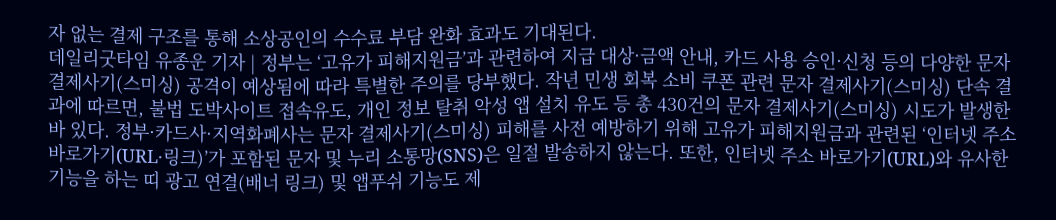자 없는 결제 구조를 통해 소상공인의 수수료 부담 완화 효과도 기대된다.
데일리굿타임 유종운 기자 | 정부는 ‘고유가 피해지원금’과 관련하여 지급 대상·금액 안내, 카드 사용 승인·신청 등의 다양한 문자 결제사기(스미싱) 공격이 예상됨에 따라 특별한 주의를 당부했다. 작년 민생 회복 소비 쿠폰 관련 문자 결제사기(스미싱) 단속 결과에 따르면, 불법 도박사이트 접속유도, 개인 정보 탈취 악성 앱 설치 유도 등 총 430건의 문자 결제사기(스미싱) 시도가 발생한 바 있다. 정부·카드사·지역화폐사는 문자 결제사기(스미싱) 피해를 사전 예방하기 위해 고유가 피해지원금과 관련된 ‘인터넷 주소 바로가기(URL·링크)’가 포함된 문자 및 누리 소통망(SNS)은 일절 발송하지 않는다. 또한, 인터넷 주소 바로가기(URL)와 유사한 기능을 하는 띠 광고 연결(배너 링크) 및 앱푸쉬 기능도 제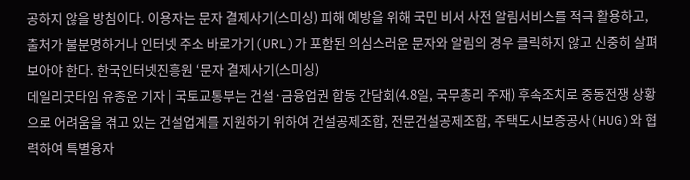공하지 않을 방침이다. 이용자는 문자 결제사기(스미싱) 피해 예방을 위해 국민 비서 사전 알림서비스를 적극 활용하고, 출처가 불분명하거나 인터넷 주소 바로가기(URL)가 포함된 의심스러운 문자와 알림의 경우 클릭하지 않고 신중히 살펴보아야 한다. 한국인터넷진흥원 ‘문자 결제사기(스미싱)
데일리굿타임 유종운 기자 | 국토교통부는 건설·금융업권 합동 간담회(4.8일, 국무총리 주재) 후속조치로 중동전쟁 상황으로 어려움을 겪고 있는 건설업계를 지원하기 위하여 건설공제조합, 전문건설공제조합, 주택도시보증공사(HUG)와 협력하여 특별융자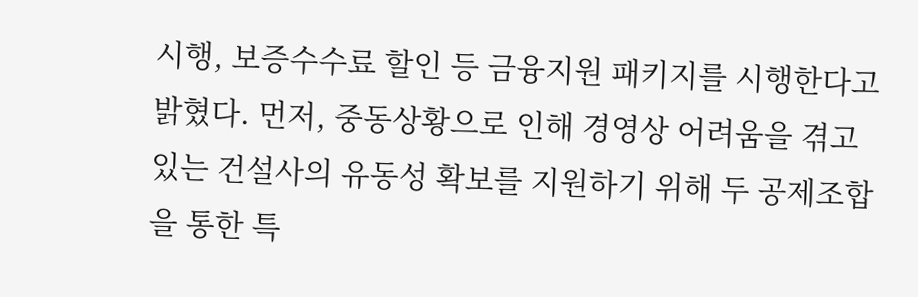시행, 보증수수료 할인 등 금융지원 패키지를 시행한다고 밝혔다. 먼저, 중동상황으로 인해 경영상 어려움을 겪고 있는 건설사의 유동성 확보를 지원하기 위해 두 공제조합을 통한 특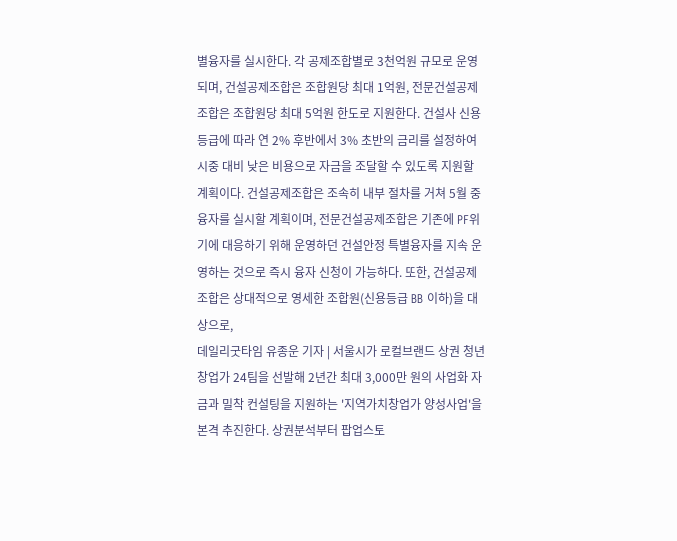별융자를 실시한다. 각 공제조합별로 3천억원 규모로 운영되며, 건설공제조합은 조합원당 최대 1억원, 전문건설공제조합은 조합원당 최대 5억원 한도로 지원한다. 건설사 신용등급에 따라 연 2% 후반에서 3% 초반의 금리를 설정하여 시중 대비 낮은 비용으로 자금을 조달할 수 있도록 지원할 계획이다. 건설공제조합은 조속히 내부 절차를 거쳐 5월 중 융자를 실시할 계획이며, 전문건설공제조합은 기존에 PF위기에 대응하기 위해 운영하던 건설안정 특별융자를 지속 운영하는 것으로 즉시 융자 신청이 가능하다. 또한, 건설공제조합은 상대적으로 영세한 조합원(신용등급 BB 이하)을 대상으로,
데일리굿타임 유종운 기자 | 서울시가 로컬브랜드 상권 청년 창업가 24팀을 선발해 2년간 최대 3,000만 원의 사업화 자금과 밀착 컨설팅을 지원하는 '지역가치창업가 양성사업'을 본격 추진한다. 상권분석부터 팝업스토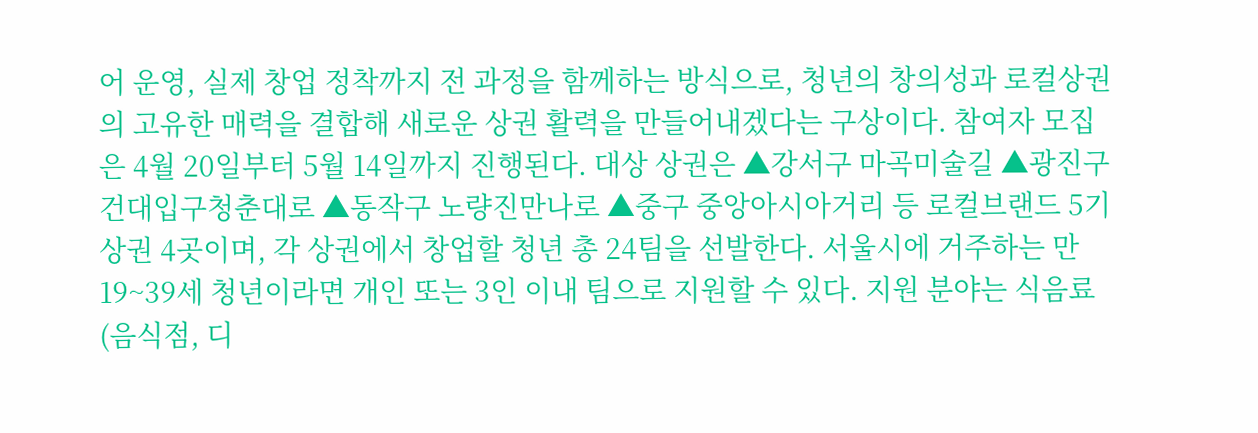어 운영, 실제 창업 정착까지 전 과정을 함께하는 방식으로, 청년의 창의성과 로컬상권의 고유한 매력을 결합해 새로운 상권 활력을 만들어내겠다는 구상이다. 참여자 모집은 4월 20일부터 5월 14일까지 진행된다. 대상 상권은 ▲강서구 마곡미술길 ▲광진구 건대입구청춘대로 ▲동작구 노량진만나로 ▲중구 중앙아시아거리 등 로컬브랜드 5기 상권 4곳이며, 각 상권에서 창업할 청년 총 24팀을 선발한다. 서울시에 거주하는 만 19~39세 청년이라면 개인 또는 3인 이내 팀으로 지원할 수 있다. 지원 분야는 식음료(음식점, 디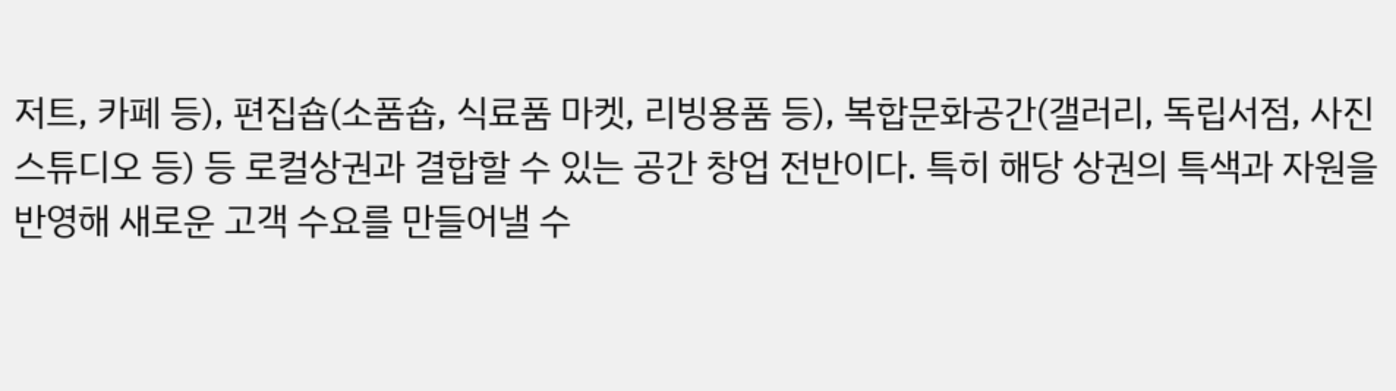저트, 카페 등), 편집숍(소품숍, 식료품 마켓, 리빙용품 등), 복합문화공간(갤러리, 독립서점, 사진 스튜디오 등) 등 로컬상권과 결합할 수 있는 공간 창업 전반이다. 특히 해당 상권의 특색과 자원을 반영해 새로운 고객 수요를 만들어낼 수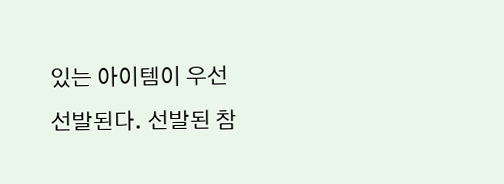있는 아이템이 우선 선발된다. 선발된 참